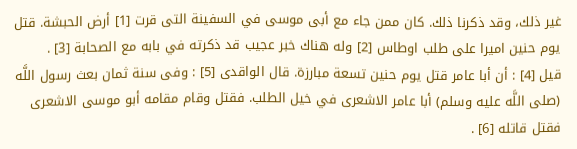غير ذلك، وقد ذكرنا ذلك. كان ممن جاء مع أبى موسى في السفينة التى قرت [1] أرض الحبشة. قتل يوم حنين اميرا على طلب اوطاس [2] وله هناك خبر عجيب قد ذكرته في بابه مع الصحابة [3] .
قيل [4] : أن أبا عامر قتل يوم حنين تسعة مبارزة. قال الواقدى [5] : وفى سنة ثمان بعث رسول اللَّه (صلى اللَّه عليه وسلم) أبا عامر الاشعرى في خيل الطلب. فقتل وقام مقامه أبو موسى الاشعرى فقتل قاتله [6] .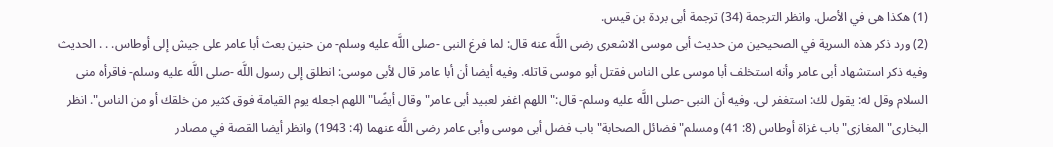(1) هكذا هى في الأصل. وانظر الترجمة (34) ترجمة أبى بردة بن قيس.
(2) ورد ذكر هذه السرية في الصحيحين من حديث أبى موسى الاشعرى رضى اللَّه عنه قال: لما فرغ النبى -صلى اللَّه عليه وسلم- من حنين بعث أبا عامر على جيش إلى أوطاس. . . الحديث وفيه ذكر استشهاد أبى عامر وأنه استخلف أبا موسى على الناس فقتل أبو موسى قاتله. وفيه أيضا أن أبا عامر قال لأبى موسى: انطلق إلى رسول اللَّه -صلى اللَّه عليه وسلم- فاقرأه منى السلام وقل له: يقول لك: استغفر لى. وفيه أن النبى -صلى اللَّه عليه وسلم- قال:"اللهم اغفر لعبيد أبى عامر"وقال أيضًا"اللهم اجعله يوم القيامة فوق كثير من خلقك أو من الناس". انظر البخارى"المغازى"باب غزاة أوطاس (8: 41) ومسلم"فضائل الصحابة"باب فضل أبى موسى وأبى عامر رضى اللَّه عنهما (4: 1943) وانظر أيضا القصة في مصادر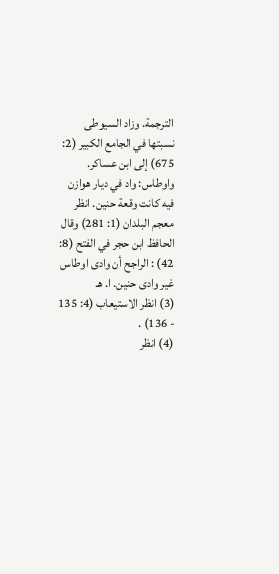الترجمة. وزاد السيوطى نسبتها في الجامع الكبير (2: 675) إلى ابن عساكر.
واوطاس: واد في ديار هوازن فيه كانت وقعة حنين. انظر معجم البلدان (1: 281) وقال الحافظ ابن حجر في الفتح (8: 42) : الراجح أن وادى اوطاس غير وادى حنين. ا. هـ
(3) انظر الاستيعاب (4: 135 - 136) .
(4) انظر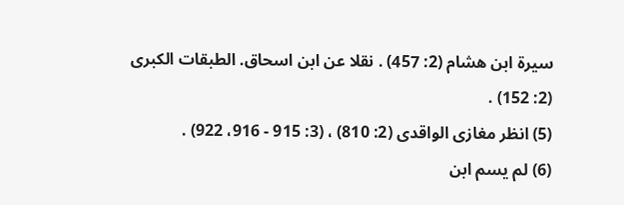سيرة ابن هشام (2: 457) . نقلا عن ابن اسحاق. الطبقات الكبرى (2: 152) .
(5) انظر مغازى الواقدى (2: 810) ، (3: 915 - 916، 922) .
(6) لم يسم ابن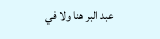عبد البر هنا ولا في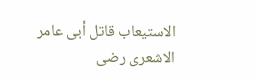الاستيعاب قاتل أبى عامر الاشعرى رضى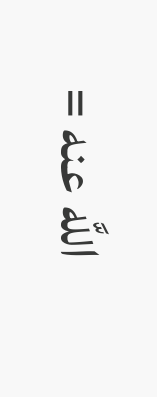اللَّه عنه =